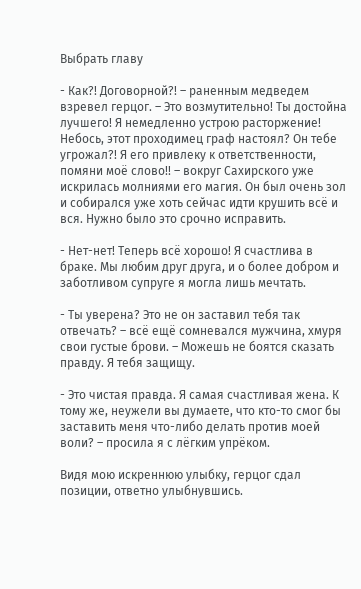Выбрать главу

- Как?! Договорной?! – раненным медведем взревел герцог. – Это возмутительно! Ты достойна лучшего! Я немедленно устрою расторжение! Небось, этот проходимец граф настоял? Он тебе угрожал?! Я его привлеку к ответственности, помяни моё слово!! – вокруг Сахирского уже искрилась молниями его магия. Он был очень зол и собирался уже хоть сейчас идти крушить всё и вся. Нужно было это срочно исправить.

- Нет-нет! Теперь всё хорошо! Я счастлива в браке. Мы любим друг друга, и о более добром и заботливом супруге я могла лишь мечтать.

- Ты уверена? Это не он заставил тебя так отвечать? – всё ещё сомневался мужчина, хмуря свои густые брови. – Можешь не боятся сказать правду. Я тебя защищу.

- Это чистая правда. Я самая счастливая жена. К тому же, неужели вы думаете, что кто-то смог бы заставить меня что-либо делать против моей воли? – просила я с лёгким упрёком.

Видя мою искреннюю улыбку, герцог сдал позиции, ответно улыбнувшись.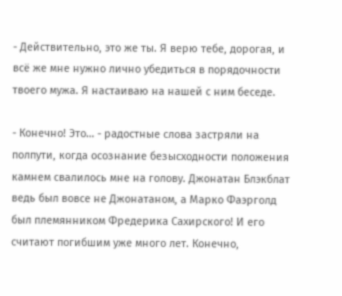- Действительно, это же ты. Я верю тебе, дорогая, и всё же мне нужно лично убедиться в порядочности твоего мужа. Я настаиваю на нашей с ним беседе.

- Конечно! Это… - радостные слова застряли на полпути, когда осознание безысходности положения камнем свалилось мне на голову. Джонатан Блэкблат ведь был вовсе не Джонатаном, а Марко Фаэрголд был племянником Фредерика Сахирского! И его считают погибшим уже много лет. Конечно,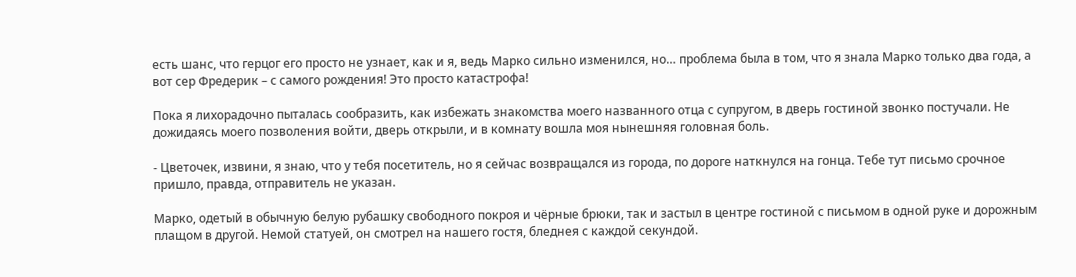есть шанс, что герцог его просто не узнает, как и я, ведь Марко сильно изменился, но… проблема была в том, что я знала Марко только два года, а вот сер Фредерик – с самого рождения! Это просто катастрофа!

Пока я лихорадочно пыталась сообразить, как избежать знакомства моего названного отца с супругом, в дверь гостиной звонко постучали. Не дожидаясь моего позволения войти, дверь открыли, и в комнату вошла моя нынешняя головная боль.

- Цветочек, извини, я знаю, что у тебя посетитель, но я сейчас возвращался из города, по дороге наткнулся на гонца. Тебе тут письмо срочное пришло, правда, отправитель не указан.

Марко, одетый в обычную белую рубашку свободного покроя и чёрные брюки, так и застыл в центре гостиной с письмом в одной руке и дорожным плащом в другой. Немой статуей, он смотрел на нашего гостя, бледнея с каждой секундой.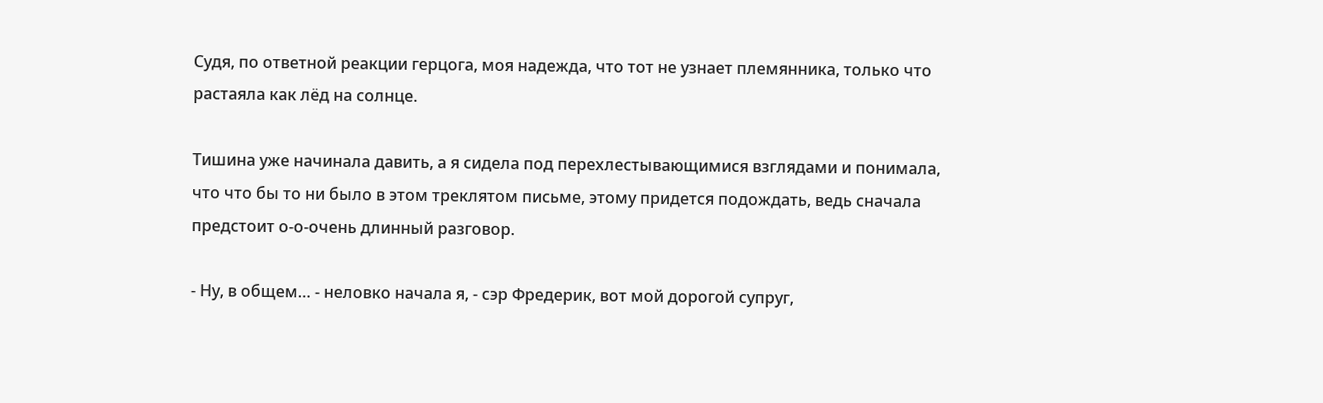Судя, по ответной реакции герцога, моя надежда, что тот не узнает племянника, только что растаяла как лёд на солнце.

Тишина уже начинала давить, а я сидела под перехлестывающимися взглядами и понимала, что что бы то ни было в этом треклятом письме, этому придется подождать, ведь сначала предстоит о-о-очень длинный разговор.

- Ну, в общем… - неловко начала я, - сэр Фредерик, вот мой дорогой супруг,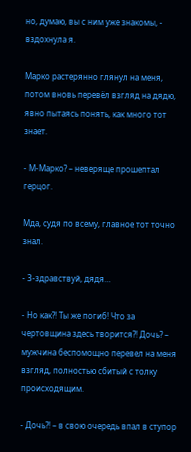но, думаю, вы с ним уже знакомы, - вздохнула я.

Марко растерянно глянул на меня, потом вновь перевёл взгляд на дядю, явно пытаясь понять, как много тот знает.

- М-Марко? – неверяще прошептал герцог.

Мда, судя по всему, главное тот точно знал.

- З-здравствуй, дядя…

- Но как?! Ты же погиб! Что за чертовщина здесь творится?! Дочь? – мужчина беспомощно перевел на меня взгляд, полностью сбитый с толку происходящим.

- Дочь?! – в свою очередь впал в ступор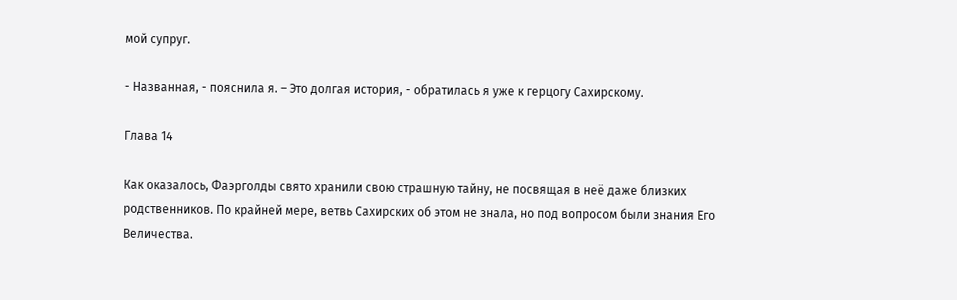мой супруг.

- Названная, - пояснила я. – Это долгая история, - обратилась я уже к герцогу Сахирскому.

Глава 14

Как оказалось, Фаэрголды свято хранили свою страшную тайну, не посвящая в неё даже близких родственников. По крайней мере, ветвь Сахирских об этом не знала, но под вопросом были знания Его Величества.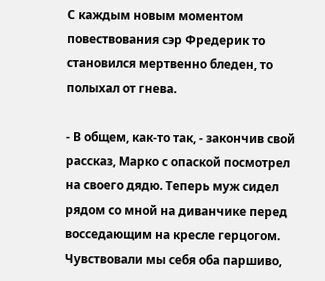С каждым новым моментом повествования сэр Фредерик то становился мертвенно бледен, то полыхал от гнева.

- В общем, как-то так, - закончив свой рассказ, Марко с опаской посмотрел на своего дядю. Теперь муж сидел рядом со мной на диванчике перед восседающим на кресле герцогом. Чувствовали мы себя оба паршиво,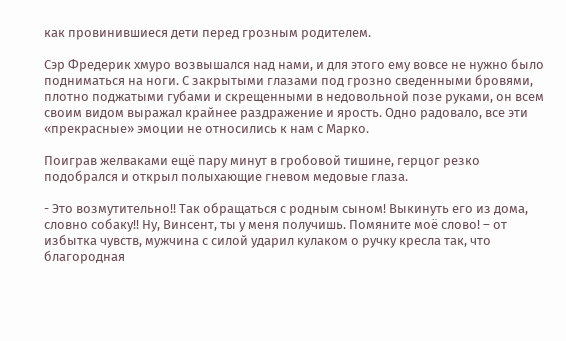как провинившиеся дети перед грозным родителем.

Сэр Фредерик хмуро возвышался над нами, и для этого ему вовсе не нужно было подниматься на ноги. С закрытыми глазами под грозно сведенными бровями, плотно поджатыми губами и скрещенными в недовольной позе руками, он всем своим видом выражал крайнее раздражение и ярость. Одно радовало, все эти «прекрасные» эмоции не относились к нам с Марко.

Поиграв желваками ещё пару минут в гробовой тишине, герцог резко подобрался и открыл полыхающие гневом медовые глаза.

- Это возмутительно!! Так обращаться с родным сыном! Выкинуть его из дома, словно собаку!! Ну, Винсент, ты у меня получишь. Помяните моё слово! – от избытка чувств, мужчина с силой ударил кулаком о ручку кресла так, что благородная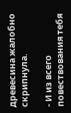древесина жалобно скрипнула.

- И из всего повествования тебя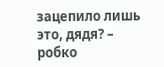зацепило лишь это, дядя? – робко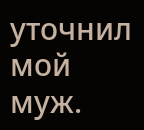уточнил мой муж.